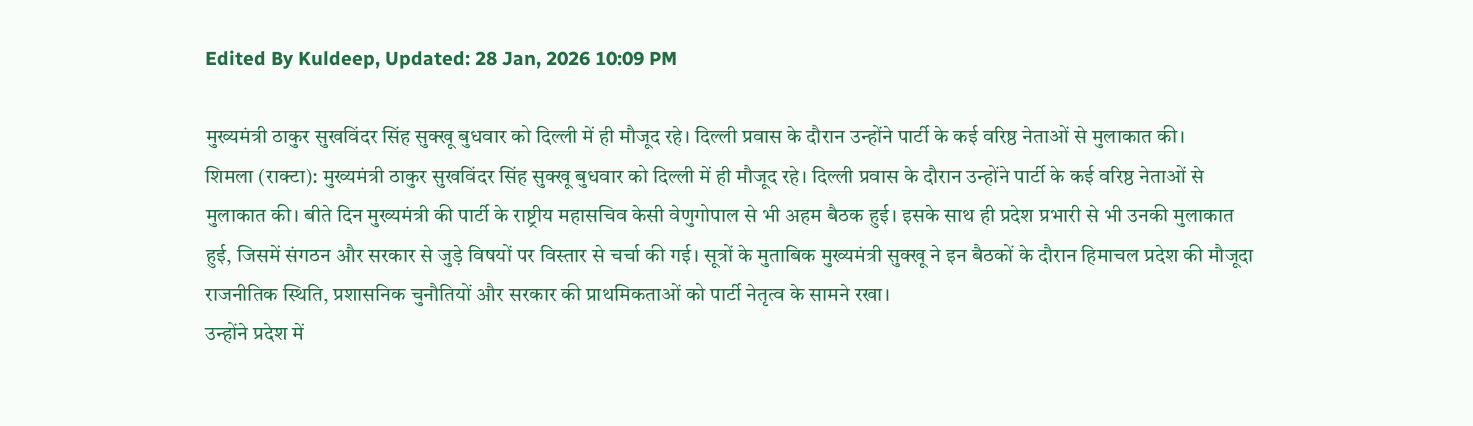Edited By Kuldeep, Updated: 28 Jan, 2026 10:09 PM

मुख्यमंत्री ठाकुर सुखविंदर सिंह सुक्खू बुधवार को दिल्ली में ही मौजूद रहे। दिल्ली प्रवास के दौरान उन्होंने पार्टी के कई वरिष्ठ नेताओं से मुलाकात की।
शिमला (राक्टा): मुख्यमंत्री ठाकुर सुखविंदर सिंह सुक्खू बुधवार को दिल्ली में ही मौजूद रहे। दिल्ली प्रवास के दौरान उन्होंने पार्टी के कई वरिष्ठ नेताओं से मुलाकात की। बीते दिन मुख्यमंत्री की पार्टी के राष्ट्रीय महासचिव केसी वेणुगोपाल से भी अहम बैठक हुई। इसके साथ ही प्रदेश प्रभारी से भी उनकी मुलाकात हुई, जिसमें संगठन और सरकार से जुड़े विषयों पर विस्तार से चर्चा की गई। सूत्रों के मुताबिक मुख्यमंत्री सुक्खू ने इन बैठकों के दौरान हिमाचल प्रदेश की मौजूदा राजनीतिक स्थिति, प्रशासनिक चुनौतियों और सरकार की प्राथमिकताओं को पार्टी नेतृत्व के सामने रखा।
उन्होंने प्रदेश में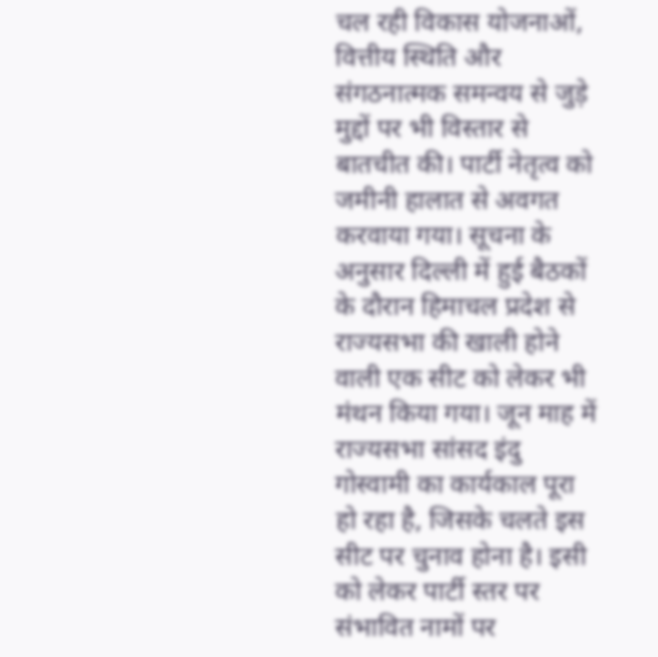चल रही विकास योजनाओं, वित्तीय स्थिति और संगठनात्मक समन्वय से जुड़े मुद्दों पर भी विस्तार से बातचीत की। पार्टी नेतृत्व को जमीनी हालात से अवगत करवाया गया। सूचना के अनुसार दिल्ली में हुई बैठकों के दौरान हिमाचल प्रदेश से राज्यसभा की खाली होने वाली एक सीट को लेकर भी मंथन किया गया। जून माह में राज्यसभा सांसद इंदु गोस्वामी का कार्यकाल पूरा हो रहा है, जिसके चलते इस सीट पर चुनाव होना है। इसी को लेकर पार्टी स्तर पर संभावित नामों पर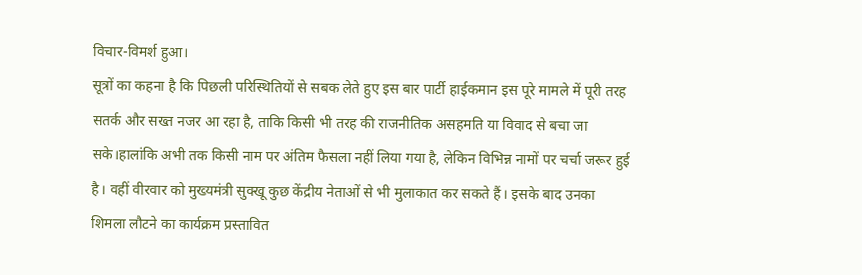विचार-विमर्श हुआ।
सूत्रों का कहना है कि पिछली परिस्थितियों से सबक लेते हुए इस बार पार्टी हाईकमान इस पूरे मामले में पूरी तरह सतर्क और सख्त नजर आ रहा है, ताकि किसी भी तरह की राजनीतिक असहमति या विवाद से बचा जा सके।हालांकि अभी तक किसी नाम पर अंतिम फैसला नहीं लिया गया है, लेकिन विभिन्न नामों पर चर्चा जरूर हुई है। वहीं वीरवार को मुख्यमंत्री सुक्खू कुछ केंद्रीय नेताओं से भी मुलाकात कर सकते हैं। इसके बाद उनका शिमला लौटने का कार्यक्रम प्रस्तावित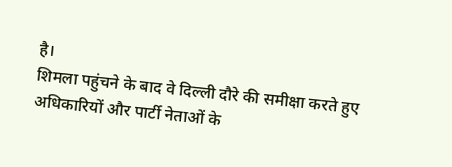है।
शिमला पहुंचने के बाद वे दिल्ली दौरे की समीक्षा करते हुए अधिकारियों और पार्टी नेताओं के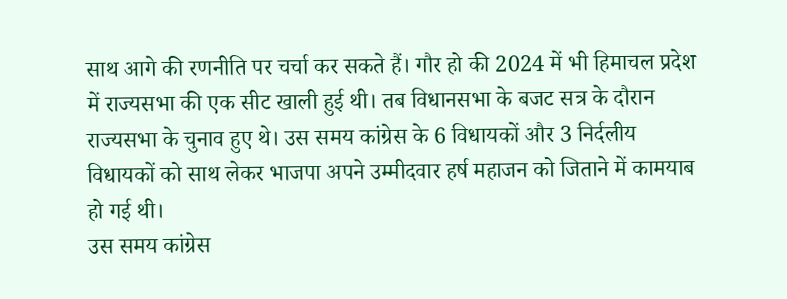साथ आगे की रणनीति पर चर्चा कर सकते हैं। गौर हो की 2024 में भी हिमाचल प्रदेश में राज्यसभा की एक सीट खाली हुई थी। तब विधानसभा के बजट सत्र के दौरान राज्यसभा के चुनाव हुए थे। उस समय कांग्रेस के 6 विधायकों और 3 निर्दलीय विधायकों को साथ लेकर भाजपा अपने उम्मीदवार हर्ष महाजन को जिताने में कामयाब हो गई थी।
उस समय कांग्रेस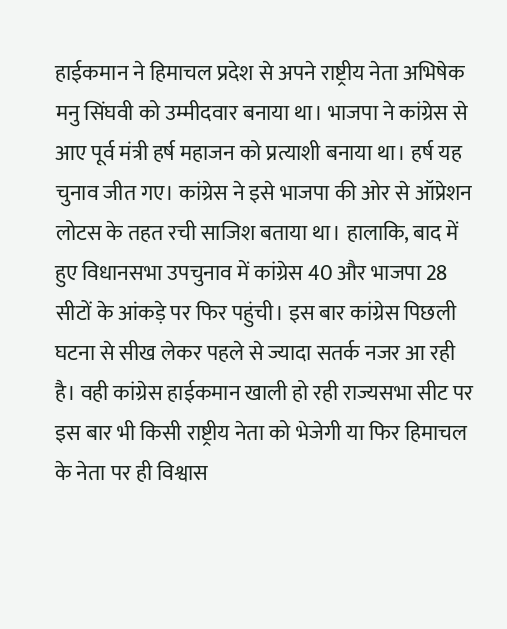हाईकमान ने हिमाचल प्रदेश से अपने राष्ट्रीय नेता अभिषेक मनु सिंघवी को उम्मीदवार बनाया था। भाजपा ने कांग्रेस से आए पूर्व मंत्री हर्ष महाजन को प्रत्याशी बनाया था। हर्ष यह चुनाव जीत गए। कांग्रेस ने इसे भाजपा की ओर से ऑप्रेशन लोटस के तहत रची साजिश बताया था। हालाकि, बाद में हुए विधानसभा उपचुनाव में कांग्रेस 40 और भाजपा 28 सीटों के आंकड़े पर फिर पहुंची। इस बार कांग्रेस पिछली घटना से सीख लेकर पहले से ज्यादा सतर्क नजर आ रही है। वही कांग्रेस हाईकमान खाली हो रही राज्यसभा सीट पर इस बार भी किसी राष्ट्रीय नेता को भेजेगी या फिर हिमाचल के नेता पर ही विश्वास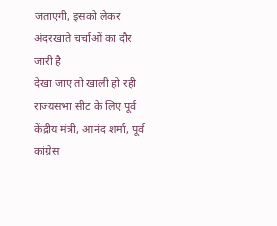जताएगी, इसको लेकर अंदरखाते चर्चाओं का दौर जारी है
देखा जाए तो खाली हो रही राज्यसभा सीट के लिए पूर्व केंद्रीय मंत्री, आनंद शर्मा, पूर्व कांग्रेस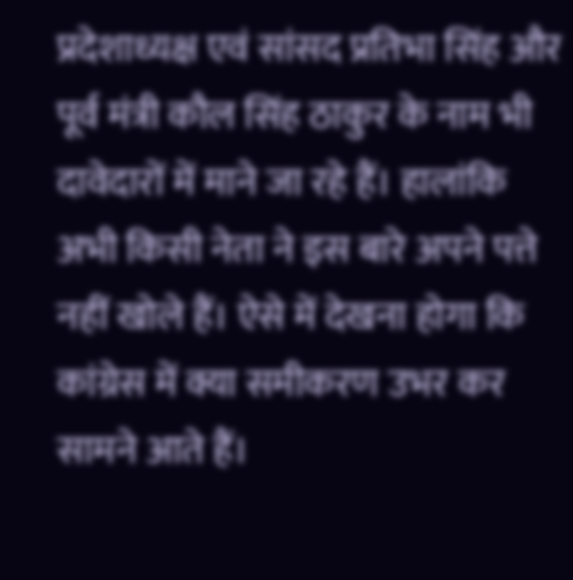प्रदेशाध्यक्ष एवं सांसद प्रतिभा सिंह और पूर्व मंत्री कौल सिंह ठाकुर के नाम भी दावेदारों में माने जा रहे हैं। हालांकि अभी किसी नेता ने इस बारे अपने पत्ते नहीं खोले हैं। ऐसे में देखना होगा कि कांग्रेस में क्या समीकरण उभर कर सामने आते हैं।